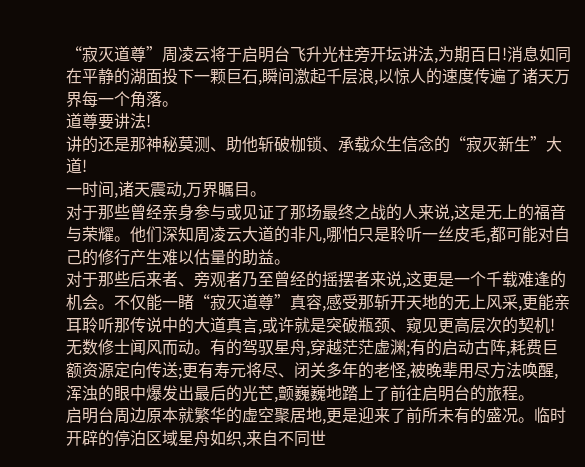“寂灭道尊”周凌云将于启明台飞升光柱旁开坛讲法,为期百日!消息如同在平静的湖面投下一颗巨石,瞬间激起千层浪,以惊人的速度传遍了诸天万界每一个角落。
道尊要讲法!
讲的还是那神秘莫测、助他斩破枷锁、承载众生信念的“寂灭新生”大道!
一时间,诸天震动,万界瞩目。
对于那些曾经亲身参与或见证了那场最终之战的人来说,这是无上的福音与荣耀。他们深知周凌云大道的非凡,哪怕只是聆听一丝皮毛,都可能对自己的修行产生难以估量的助益。
对于那些后来者、旁观者乃至曾经的摇摆者来说,这更是一个千载难逢的机会。不仅能一睹“寂灭道尊”真容,感受那斩开天地的无上风采,更能亲耳聆听那传说中的大道真言,或许就是突破瓶颈、窥见更高层次的契机!
无数修士闻风而动。有的驾驭星舟,穿越茫茫虚渊;有的启动古阵,耗费巨额资源定向传送;更有寿元将尽、闭关多年的老怪,被晚辈用尽方法唤醒,浑浊的眼中爆发出最后的光芒,颤巍巍地踏上了前往启明台的旅程。
启明台周边原本就繁华的虚空聚居地,更是迎来了前所未有的盛况。临时开辟的停泊区域星舟如织,来自不同世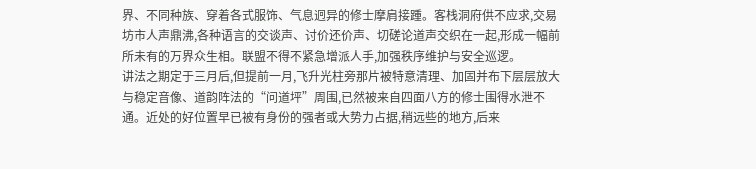界、不同种族、穿着各式服饰、气息迥异的修士摩肩接踵。客栈洞府供不应求,交易坊市人声鼎沸,各种语言的交谈声、讨价还价声、切磋论道声交织在一起,形成一幅前所未有的万界众生相。联盟不得不紧急增派人手,加强秩序维护与安全巡逻。
讲法之期定于三月后,但提前一月,飞升光柱旁那片被特意清理、加固并布下层层放大与稳定音像、道韵阵法的“问道坪”周围,已然被来自四面八方的修士围得水泄不通。近处的好位置早已被有身份的强者或大势力占据,稍远些的地方,后来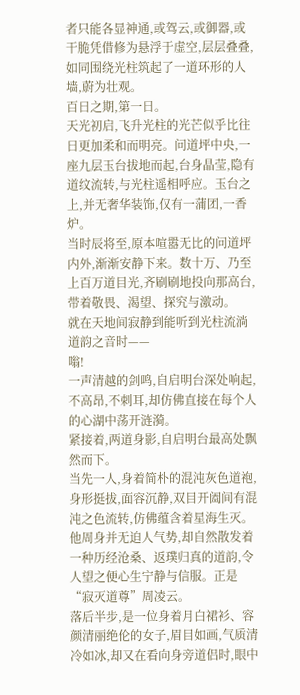者只能各显神通,或驾云,或御器,或干脆凭借修为悬浮于虚空,层层叠叠,如同围绕光柱筑起了一道环形的人墙,蔚为壮观。
百日之期,第一日。
天光初启,飞升光柱的光芒似乎比往日更加柔和而明亮。问道坪中央,一座九层玉台拔地而起,台身晶莹,隐有道纹流转,与光柱遥相呼应。玉台之上,并无奢华装饰,仅有一蒲团,一香炉。
当时辰将至,原本喧嚣无比的问道坪内外,渐渐安静下来。数十万、乃至上百万道目光,齐刷刷地投向那高台,带着敬畏、渴望、探究与激动。
就在天地间寂静到能听到光柱流淌道韵之音时——
嗡!
一声清越的剑鸣,自启明台深处响起,不高昂,不刺耳,却仿佛直接在每个人的心湖中荡开涟漪。
紧接着,两道身影,自启明台最高处飘然而下。
当先一人,身着简朴的混沌灰色道袍,身形挺拔,面容沉静,双目开阖间有混沌之色流转,仿佛蕴含着星海生灭。他周身并无迫人气势,却自然散发着一种历经沧桑、返璞归真的道韵,令人望之便心生宁静与信服。正是“寂灭道尊”周凌云。
落后半步,是一位身着月白裙衫、容颜清丽绝伦的女子,眉目如画,气质清冷如冰,却又在看向身旁道侣时,眼中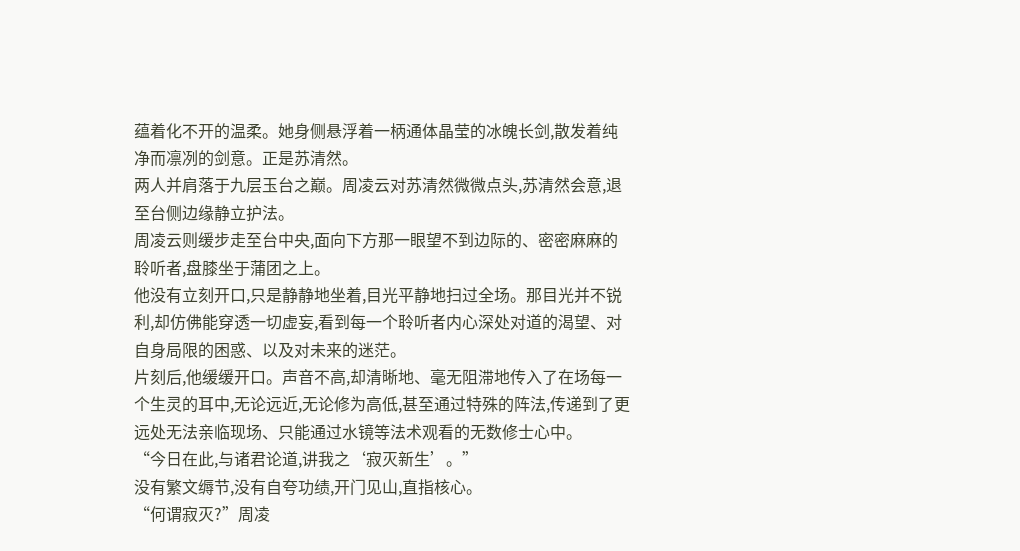蕴着化不开的温柔。她身侧悬浮着一柄通体晶莹的冰魄长剑,散发着纯净而凛冽的剑意。正是苏清然。
两人并肩落于九层玉台之巅。周凌云对苏清然微微点头,苏清然会意,退至台侧边缘静立护法。
周凌云则缓步走至台中央,面向下方那一眼望不到边际的、密密麻麻的聆听者,盘膝坐于蒲团之上。
他没有立刻开口,只是静静地坐着,目光平静地扫过全场。那目光并不锐利,却仿佛能穿透一切虚妄,看到每一个聆听者内心深处对道的渴望、对自身局限的困惑、以及对未来的迷茫。
片刻后,他缓缓开口。声音不高,却清晰地、毫无阻滞地传入了在场每一个生灵的耳中,无论远近,无论修为高低,甚至通过特殊的阵法,传递到了更远处无法亲临现场、只能通过水镜等法术观看的无数修士心中。
“今日在此,与诸君论道,讲我之‘寂灭新生’。”
没有繁文缛节,没有自夸功绩,开门见山,直指核心。
“何谓寂灭?”周凌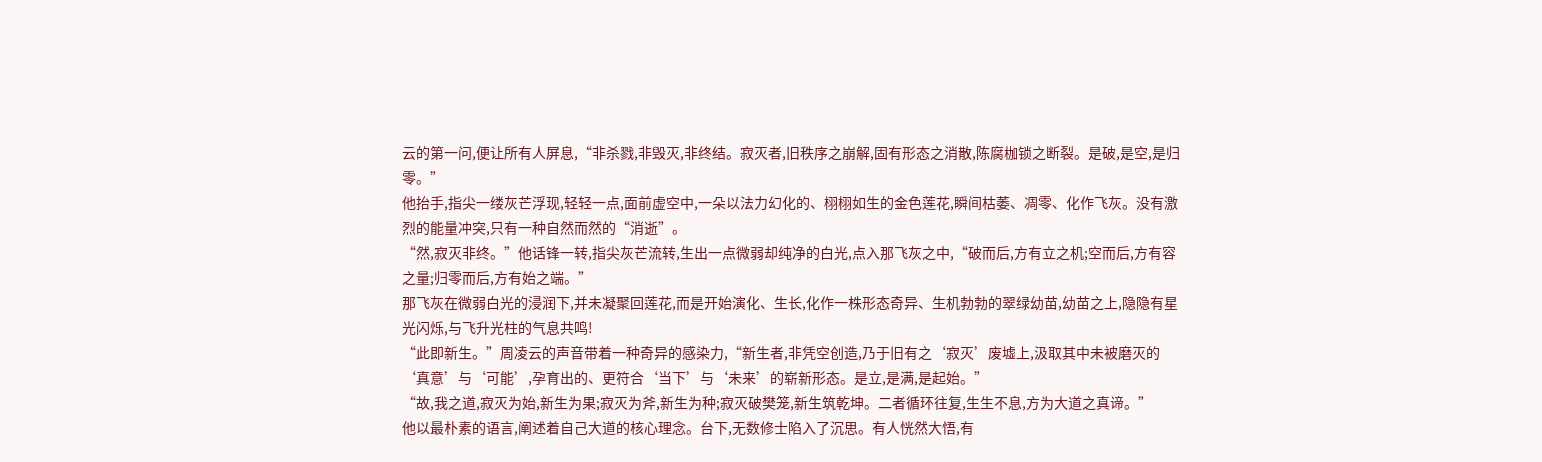云的第一问,便让所有人屏息,“非杀戮,非毁灭,非终结。寂灭者,旧秩序之崩解,固有形态之消散,陈腐枷锁之断裂。是破,是空,是归零。”
他抬手,指尖一缕灰芒浮现,轻轻一点,面前虚空中,一朵以法力幻化的、栩栩如生的金色莲花,瞬间枯萎、凋零、化作飞灰。没有激烈的能量冲突,只有一种自然而然的“消逝”。
“然,寂灭非终。”他话锋一转,指尖灰芒流转,生出一点微弱却纯净的白光,点入那飞灰之中,“破而后,方有立之机;空而后,方有容之量;归零而后,方有始之端。”
那飞灰在微弱白光的浸润下,并未凝聚回莲花,而是开始演化、生长,化作一株形态奇异、生机勃勃的翠绿幼苗,幼苗之上,隐隐有星光闪烁,与飞升光柱的气息共鸣!
“此即新生。”周凌云的声音带着一种奇异的感染力,“新生者,非凭空创造,乃于旧有之‘寂灭’废墟上,汲取其中未被磨灭的‘真意’与‘可能’,孕育出的、更符合‘当下’与‘未来’的崭新形态。是立,是满,是起始。”
“故,我之道,寂灭为始,新生为果;寂灭为斧,新生为种;寂灭破樊笼,新生筑乾坤。二者循环往复,生生不息,方为大道之真谛。”
他以最朴素的语言,阐述着自己大道的核心理念。台下,无数修士陷入了沉思。有人恍然大悟,有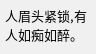人眉头紧锁,有人如痴如醉。